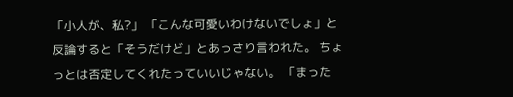「小人が、私?」 「こんな可愛いわけないでしょ」と反論すると「そうだけど」とあっさり言われた。 ちょっとは否定してくれたっていいじゃない。 「まった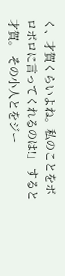く、才賀くらいよね。私のことをボロボロに言ってくれるのは!」 すると才賀。 その小人とをジー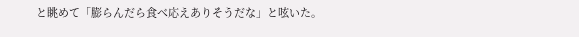と眺めて「膨らんだら食べ応えありそうだな」と呟いた。